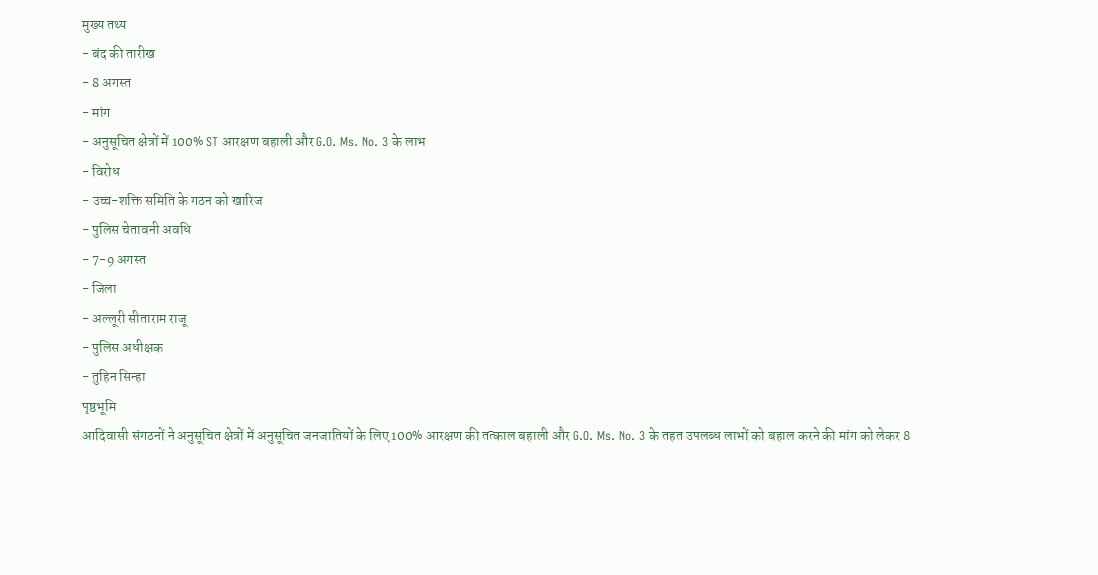मुख्य तथ्य
- बंद की तारीख
- 8 अगस्त
- मांग
- अनुसूचित क्षेत्रों में 100% ST आरक्षण बहाली और G.O. Ms. No. 3 के लाभ
- विरोध
- उच्च-शक्ति समिति के गठन को खारिज
- पुलिस चेतावनी अवधि
- 7-9 अगस्त
- जिला
- अल्लूरी सीताराम राजू
- पुलिस अधीक्षक
- तुहिन सिन्हा
पृष्ठभूमि
आदिवासी संगठनों ने अनुसूचित क्षेत्रों में अनुसूचित जनजातियों के लिए 100% आरक्षण की तत्काल बहाली और G.O. Ms. No. 3 के तहत उपलब्ध लाभों को बहाल करने की मांग को लेकर 8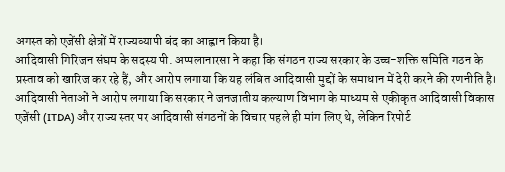अगस्त को एजेंसी क्षेत्रों में राज्यव्यापी बंद का आह्वान किया है।
आदिवासी गिरिजन संघम के सदस्य पी. अप्पलानारसा ने कहा कि संगठन राज्य सरकार के उच्च-शक्ति समिति गठन के प्रस्ताव को खारिज कर रहे हैं, और आरोप लगाया कि यह लंबित आदिवासी मुद्दों के समाधान में देरी करने की रणनीति है।
आदिवासी नेताओं ने आरोप लगाया कि सरकार ने जनजातीय कल्याण विभाग के माध्यम से एकीकृत आदिवासी विकास एजेंसी (ITDA) और राज्य स्तर पर आदिवासी संगठनों के विचार पहले ही मांग लिए थे, लेकिन रिपोर्ट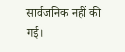सार्वजनिक नहीं की गई।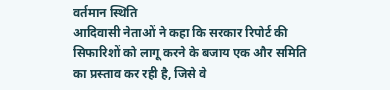वर्तमान स्थिति
आदिवासी नेताओं ने कहा कि सरकार रिपोर्ट की सिफारिशों को लागू करने के बजाय एक और समिति का प्रस्ताव कर रही है, जिसे वे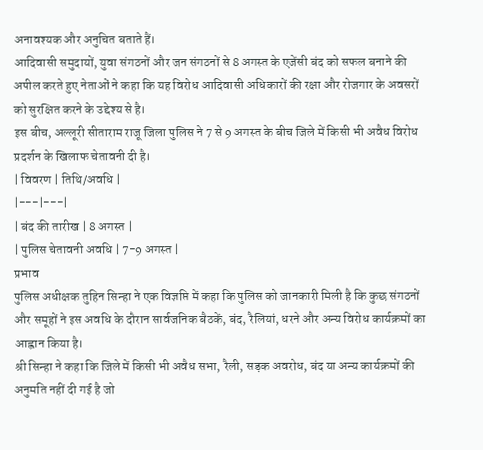अनावश्यक और अनुचित बताते हैं।
आदिवासी समुदायों, युवा संगठनों और जन संगठनों से 8 अगस्त के एजेंसी बंद को सफल बनाने की अपील करते हुए नेताओं ने कहा कि यह विरोध आदिवासी अधिकारों की रक्षा और रोजगार के अवसरों को सुरक्षित करने के उद्देश्य से है।
इस बीच, अल्लूरी सीताराम राजू जिला पुलिस ने 7 से 9 अगस्त के बीच जिले में किसी भी अवैध विरोध प्रदर्शन के खिलाफ चेतावनी दी है।
| विवरण | तिथि/अवधि |
|---|---|
| बंद की तारीख | 8 अगस्त |
| पुलिस चेतावनी अवधि | 7-9 अगस्त |
प्रभाव
पुलिस अधीक्षक तुहिन सिन्हा ने एक विज्ञप्ति में कहा कि पुलिस को जानकारी मिली है कि कुछ संगठनों और समूहों ने इस अवधि के दौरान सार्वजनिक बैठकें, बंद, रैलियां, धरने और अन्य विरोध कार्यक्रमों का आह्वान किया है।
श्री सिन्हा ने कहा कि जिले में किसी भी अवैध सभा, रैली, सड़क अवरोध, बंद या अन्य कार्यक्रमों की अनुमति नहीं दी गई है जो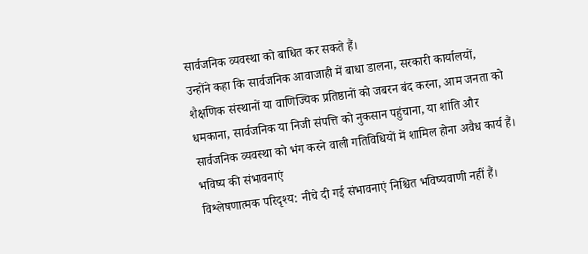सार्वजनिक व्यवस्था को बाधित कर सकते हैं।
उन्होंने कहा कि सार्वजनिक आवाजाही में बाधा डालना, सरकारी कार्यालयों, शैक्षणिक संस्थानों या वाणिज्यिक प्रतिष्ठानों को जबरन बंद करना, आम जनता को धमकाना, सार्वजनिक या निजी संपत्ति को नुकसान पहुंचाना, या शांति और सार्वजनिक व्यवस्था को भंग करने वाली गतिविधियों में शामिल होना अवैध कार्य हैं।
भविष्य की संभावनाएं
विश्लेषणात्मक परिदृश्य: नीचे दी गई संभावनाएं निश्चित भविष्यवाणी नहीं हैं।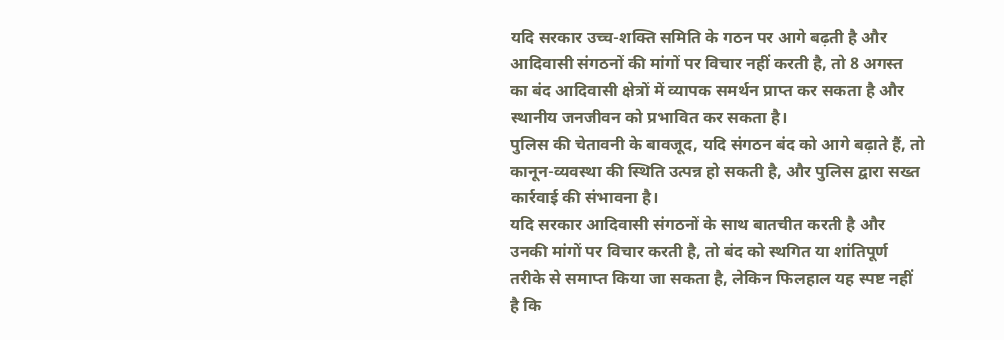यदि सरकार उच्च-शक्ति समिति के गठन पर आगे बढ़ती है और आदिवासी संगठनों की मांगों पर विचार नहीं करती है, तो 8 अगस्त का बंद आदिवासी क्षेत्रों में व्यापक समर्थन प्राप्त कर सकता है और स्थानीय जनजीवन को प्रभावित कर सकता है।
पुलिस की चेतावनी के बावजूद, यदि संगठन बंद को आगे बढ़ाते हैं, तो कानून-व्यवस्था की स्थिति उत्पन्न हो सकती है, और पुलिस द्वारा सख्त कार्रवाई की संभावना है।
यदि सरकार आदिवासी संगठनों के साथ बातचीत करती है और उनकी मांगों पर विचार करती है, तो बंद को स्थगित या शांतिपूर्ण तरीके से समाप्त किया जा सकता है, लेकिन फिलहाल यह स्पष्ट नहीं है कि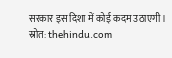सरकार इस दिशा में कोई कदम उठाएगी।
स्रोत: thehindu.com